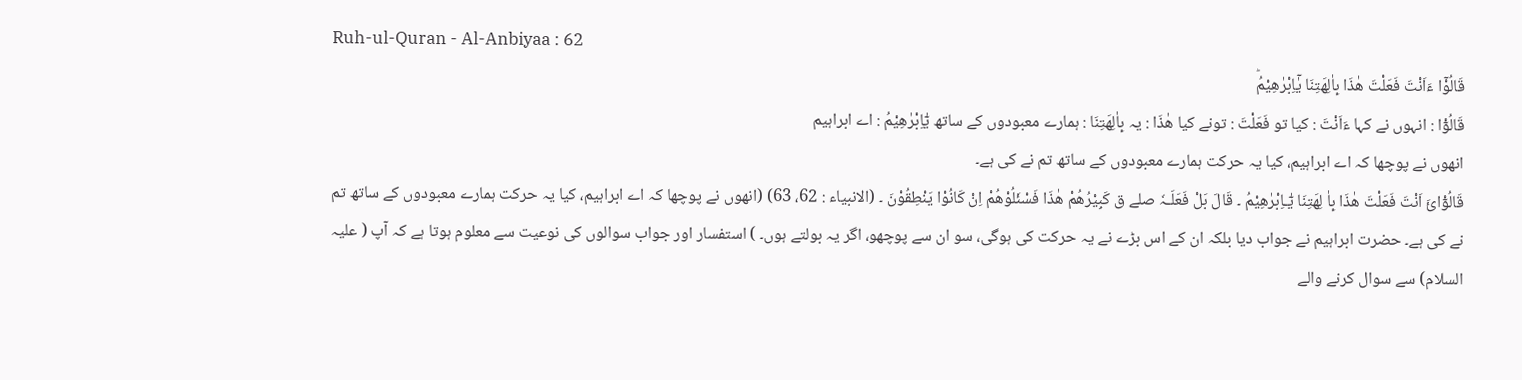Ruh-ul-Quran - Al-Anbiyaa : 62
قَالُوْۤا ءَاَنْتَ فَعَلْتَ هٰذَا بِاٰلِهَتِنَا یٰۤاِبْرٰهِیْمُؕ
قَالُوْٓا : انہوں نے کہا ءَاَنْتَ : کیا تو فَعَلْتَ : تونے کیا ھٰذَا : یہ بِاٰلِهَتِنَا : ہمارے معبودوں کے ساتھ يٰٓاِبْرٰهِيْمُ : اے ابراہیم
انھوں نے پوچھا کہ اے ابراہیم، کیا یہ حرکت ہمارے معبودوں کے ساتھ تم نے کی ہے۔
قَالُوْٓائَ اَنْتَ فَعَلْتَ ھٰذَا بِاٰ لِھَتِنَا یٰٓـاِبْرٰھِیْمُ ۔ قَالَ بَلْ فَعَلَـہٗ صلے ق کَبِیْرُھُمْ ھٰذَا فَسْئَلُوْھُمْ اِنْ کَانُوْا یَنْطِقُوْنَ ۔ (الانبیاء : 62، 63) (انھوں نے پوچھا کہ اے ابراہیم، کیا یہ حرکت ہمارے معبودوں کے ساتھ تم نے کی ہے۔ حضرت ابراہیم نے جواب دیا بلکہ ان کے اس بڑے نے یہ حرکت کی ہوگی، سو ان سے پوچھو، اگر یہ بولتے ہوں۔ ) استفسار اور جواب سوالوں کی نوعیت سے معلوم ہوتا ہے کہ آپ ( علیہ السلام) سے سوال کرنے والے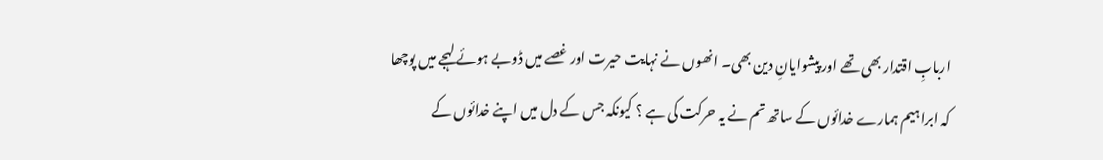اربابِ اقتدار بھی تھے اور پیشوایانِ دین بھی۔ انھوں نے نہایت حیرت اور غصے میں ڈوبے ہوئے لہجے میں پوچھا کہ ابراہیم ہمارے خدائوں کے ساتھ تم نے یہ حرکت کی ہے ؟ کیونکہ جس کے دل میں اپنے خدائوں کے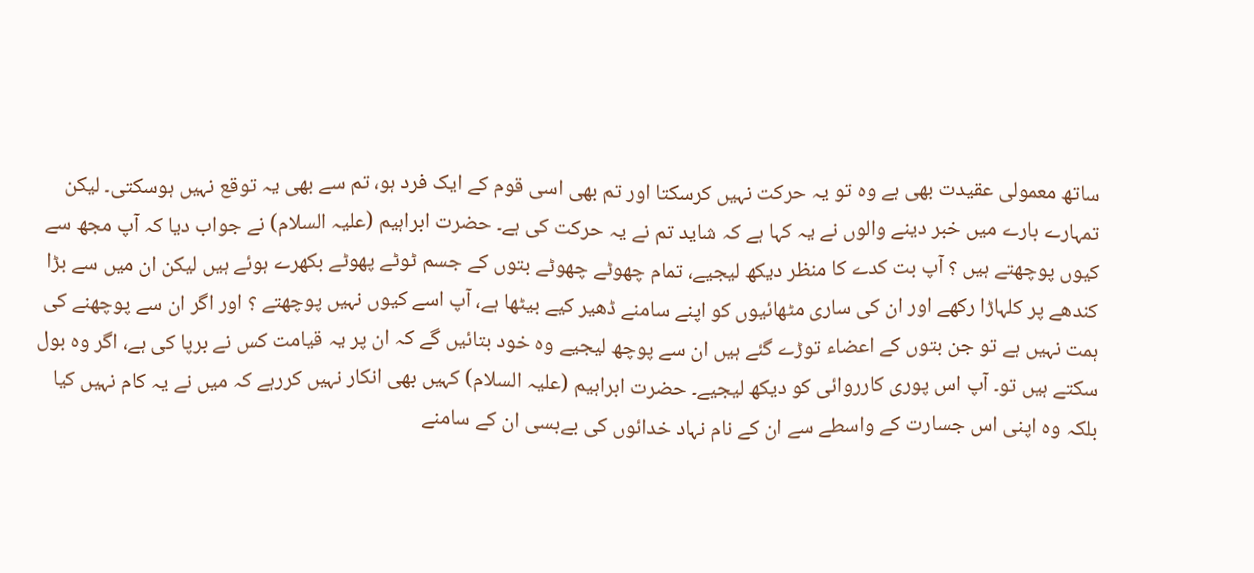ساتھ معمولی عقیدت بھی ہے وہ تو یہ حرکت نہیں کرسکتا اور تم بھی اسی قوم کے ایک فرد ہو، تم سے بھی یہ توقع نہیں ہوسکتی۔ لیکن تمہارے بارے میں خبر دینے والوں نے یہ کہا ہے کہ شاید تم نے یہ حرکت کی ہے۔ حضرت ابراہیم (علیہ السلام) نے جواب دیا کہ آپ مجھ سے کیوں پوچھتے ہیں ؟ آپ بت کدے کا منظر دیکھ لیجیے، تمام چھوٹے چھوٹے بتوں کے جسم ٹوٹے پھوٹے بکھرے ہوئے ہیں لیکن ان میں سے بڑا کندھے پر کلہاڑا رکھے اور ان کی ساری مٹھائیوں کو اپنے سامنے ڈھیر کیے بیٹھا ہے، آپ اسے کیوں نہیں پوچھتے ؟ اور اگر ان سے پوچھنے کی ہمت نہیں ہے تو جن بتوں کے اعضاء توڑے گئے ہیں ان سے پوچھ لیجیے وہ خود بتائیں گے کہ ان پر یہ قیامت کس نے برپا کی ہے، اگر وہ بول سکتے ہیں تو۔ آپ اس پوری کارروائی کو دیکھ لیجیے۔ حضرت ابراہیم (علیہ السلام) کہیں بھی انکار نہیں کررہے کہ میں نے یہ کام نہیں کیا بلکہ وہ اپنی اس جسارت کے واسطے سے ان کے نام نہاد خدائوں کی بےبسی ان کے سامنے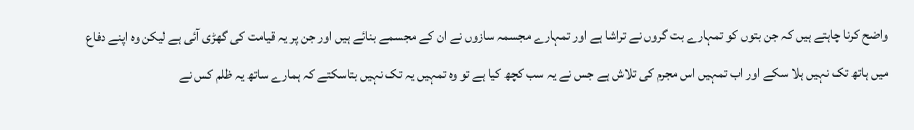واضح کرنا چاہتے ہیں کہ جن بتوں کو تمہارے بت گروں نے تراشا ہے اور تمہارے مجسمہ سازوں نے ان کے مجسمے بنائے ہیں اور جن پر یہ قیامت کی گھڑی آئی ہے لیکن وہ اپنے دفاع میں ہاتھ تک نہیں ہلا سکے اور اب تمہیں اس مجرم کی تلاش ہے جس نے یہ سب کچھ کیا ہے تو وہ تمہیں یہ تک نہیں بتاسکتے کہ ہمارے ساتھ یہ ظلم کس نے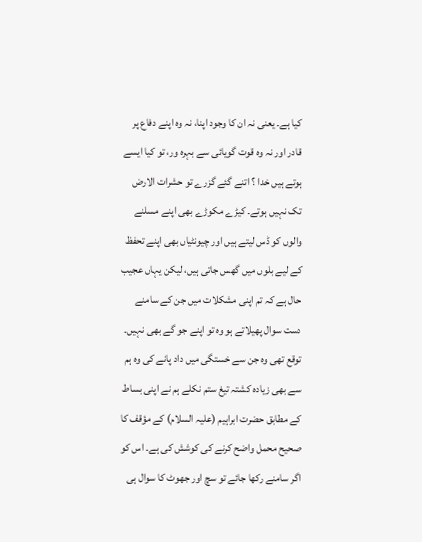کیا ہے۔ یعنی نہ ان کا وجود اپنا، نہ وہ اپنے دفاع پر قادر اور نہ وہ قوت گویائی سے بہرہ ور، تو کیا ایسے ہوتے ہیں خدا ؟ اتنے گئے گزرے تو حشرات الارض تک نہیں ہوتے۔ کیڑے مکوڑے بھی اپنے مسلنے والوں کو ڈس لیتے ہیں اور چیونٹیاں بھی اپنے تحفظ کے لیے بلوں میں گھس جاتی ہیں، لیکن یہاں عجیب حال ہے کہ تم اپنی مشکلات میں جن کے سامنے دست سوال پھیلاتے ہو وہ تو اپنے جو گے بھی نہیں۔ توقع تھی وہ جن سے خستگی میں داد پانے کی وہ ہم سے بھی زیادہ کشتہ تیغ ستم نکلے ہم نے اپنی بساط کے مطابق حضرت ابراہیم (علیہ السلام) کے مؤقف کا صحیح محمل واضح کرنے کی کوشش کی ہے۔ اس کو اگر سامنے رکھا جائے تو سچ اور جھوٹ کا سوال ہی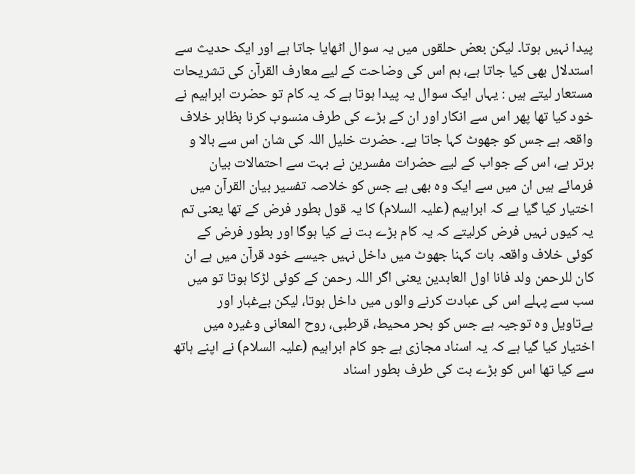پیدا نہیں ہوتا۔ لیکن بعض حلقوں میں یہ سوال اٹھایا جاتا ہے اور ایک حدیث سے استدلال بھی کیا جاتا ہے، ہم اس کی وضاحت کے لیے معارف القرآن کی تشریحات مستعار لیتے ہیں : یہاں ایک سوال یہ پیدا ہوتا ہے کہ یہ کام تو حضرت ابراہیم نے خود کیا تھا پھر اس سے انکار اور ان کے بڑے کی طرف منسوب کرنا بظاہر خلاف واقعہ ہے جس کو جھوٹ کہا جاتا ہے۔ حضرت خلیل اللہ کی شان اس سے بالا و برتر ہے، اس کے جواب کے لیے حضرات مفسرین نے بہت سے احتمالات بیان فرمائے ہیں ان میں سے ایک وہ بھی ہے جس کو خلاصہ تفسیر بیان القرآن میں اختیار کیا گیا ہے کہ ابراہیم (علیہ السلام) کا یہ قول بطور فرض کے تھا یعنی تم یہ کیوں نہیں فرض کرلیتے کہ یہ کام بڑے بت نے کیا ہوگا اور بطور فرض کے کوئی خلاف واقعہ بات کہنا جھوٹ میں داخل نہیں جیسے خود قرآن میں ہے ان کان للرحمن ولد فانا اول العابدین یعنی اگر اللہ رحمن کے کوئی لڑکا ہوتا تو میں سب سے پہلے اس کی عبادت کرنے والوں میں داخل ہوتا، لیکن بےغبار اور بےتاویل وہ توجیہ ہے جس کو بحر محیط، قرطبی، روح المعانی وغیرہ میں اختیار کیا گیا ہے کہ یہ اسناد مجازی ہے جو کام ابراہیم (علیہ السلام) نے اپنے ہاتھ سے کیا تھا اس کو بڑے بت کی طرف بطور اسناد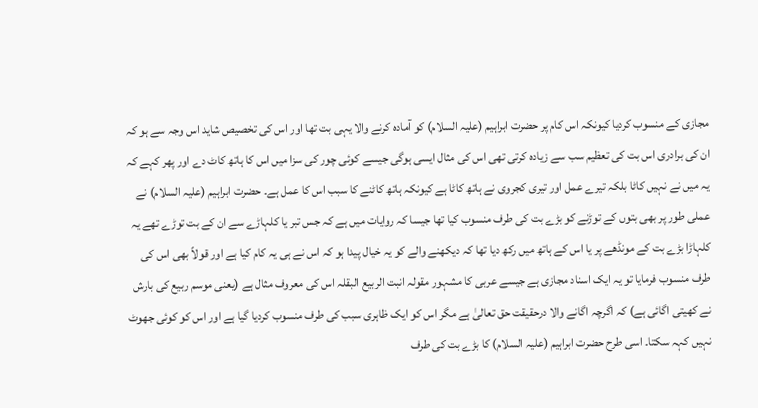مجازی کے منسوب کردیا کیونکہ اس کام پر حضرت ابراہیم (علیہ السلام) کو آمادہ کرنے والا یہی بت تھا اور اس کی تخصیص شاید اس وجہ سے ہو کہ ان کی برادری اس بت کی تعظیم سب سے زیادہ کرتی تھی اس کی مثال ایسی ہوگی جیسے کوئی چور کی سزا میں اس کا ہاتھ کاٹ دے اور پھر کہے کہ یہ میں نے نہیں کاٹا بلکہ تیرے عمل اور تیری کجروی نے ہاتھ کاٹا ہے کیونکہ ہاتھ کاٹنے کا سبب اس کا عمل ہے۔ حضرت ابراہیم (علیہ السلام) نے عملی طور پر بھی بتوں کے توڑنے کو بڑے بت کی طرف منسوب کیا تھا جیسا کہ روایات میں ہے کہ جس تبر یا کلہاڑے سے ان کے بت توڑے تھے یہ کلہاڑا بڑے بت کے مونڈھے پر یا اس کے ہاتھ میں رکھ دیا تھا کہ دیکھنے والے کو یہ خیال پیدا ہو کہ اس نے ہی یہ کام کیا ہے اور قولاً بھی اس کی طرف منسوب فرمایا تو یہ ایک اسناد مجازی ہے جیسے عربی کا مشہور مقولہ انبت الربیع البقلہ اس کی معروف مثال ہے (یعنی موسم ربیع کی بارش نے کھیتی اگائی ہے) کہ اگرچہ اگانے والا درحقیقت حق تعالیٰ ہے مگر اس کو ایک ظاہری سبب کی طرف منسوب کردیا گیا ہے اور اس کو کوئی جھوٹ نہیں کہہ سکتا۔ اسی طرح حضرت ابراہیم (علیہ السلام) کا بڑے بت کی طرف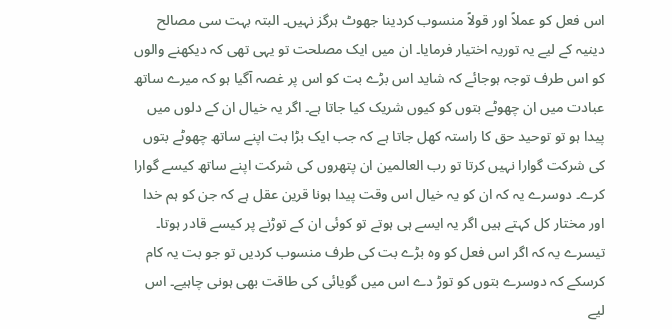اس فعل کو عملاً اور قولاً منسوب کردینا جھوٹ ہرگز نہیں۔ البتہ بہت سی مصالح دینیہ کے لیے یہ توریہ اختیار فرمایا۔ ان میں ایک مصلحت تو یہی تھی کہ دیکھنے والوں کو اس طرف توجہ ہوجائے کہ شاید اس بڑے بت کو اس پر غصہ آگیا ہو کہ میرے ساتھ عبادت میں ان چھوٹے بتوں کو کیوں شریک کیا جاتا ہے۔ اگر یہ خیال ان کے دلوں میں پیدا ہو تو توحید حق کا راستہ کھل جاتا ہے کہ جب ایک بڑا بت اپنے ساتھ چھوٹے بتوں کی شرکت گوارا نہیں کرتا تو رب العالمین ان پتھروں کی شرکت اپنے ساتھ کیسے گوارا کرے۔ دوسرے یہ کہ ان کو یہ خیال اس وقت پیدا ہونا قرین عقل ہے کہ جن کو ہم خدا اور مختار کل کہتے ہیں اگر یہ ایسے ہی ہوتے تو کوئی ان کے توڑنے پر کیسے قادر ہوتا۔ تیسرے یہ کہ اگر اس فعل کو وہ بڑے بت کی طرف منسوب کردیں تو جو بت یہ کام کرسکے کہ دوسرے بتوں کو توڑ دے اس میں گویائی کی طاقت بھی ہونی چاہیے۔ اس لیے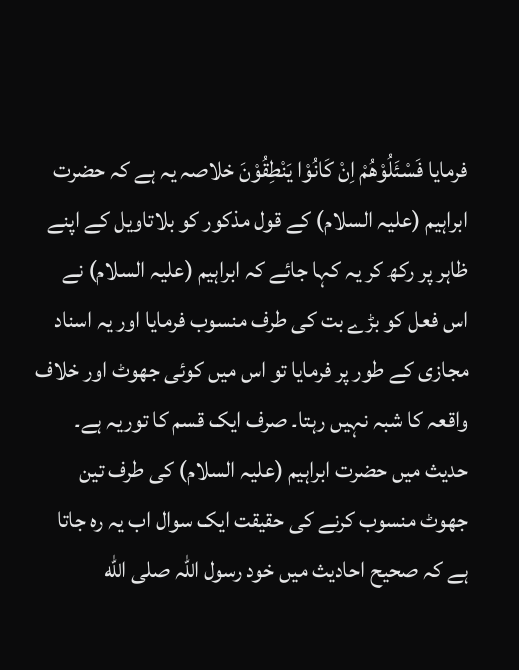فرمایا فَسْئَلُوْھُمْ اِنْ کَانُوْا یَنْطِقُوْنَ خلاصہ یہ ہے کہ حضرت ابراہیم (علیہ السلام) کے قول مذکور کو بلاتاویل کے اپنے ظاہر پر رکھ کر یہ کہا جائے کہ ابراہیم (علیہ السلام) نے اس فعل کو بڑے بت کی طرف منسوب فرمایا اور یہ اسناد مجازی کے طور پر فرمایا تو اس میں کوئی جھوٹ اور خلاف واقعہ کا شبہ نہیں رہتا۔ صرف ایک قسم کا توریہ ہے۔ حدیث میں حضرت ابراہیم (علیہ السلام) کی طرف تین جھوٹ منسوب کرنے کی حقیقت ایک سوال اب یہ رہ جاتا ہے کہ صحیح احادیث میں خود رسول اللہ صلى الله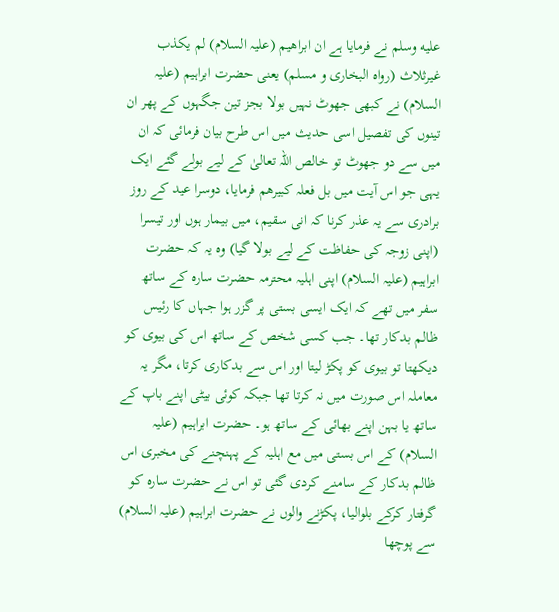عليه وسلم نے فرمایا ہے ان ابراھیم (علیہ السلام) لم یکذب غیرثلاث (رواہ البخاری و مسلم) یعنی حضرت ابراہیم (علیہ السلام) نے کبھی جھوٹ نہیں بولا بجز تین جگہوں کے پھر ان تینوں کی تفصیل اسی حدیث میں اس طرح بیان فرمائی کہ ان میں سے دو جھوٹ تو خالص اللہ تعالیٰ کے لیے بولے گئے ایک یہی جو اس آیت میں بل فعلہ کبیرھم فرمایا، دوسرا عید کے روز برادری سے یہ عذر کرنا کہ انی سقیم، میں بیمار ہوں اور تیسرا (اپنی زوجہ کی حفاظت کے لیے بولا گیا) وہ یہ کہ حضرت ابراہیم (علیہ السلام) اپنی اہلیہ محترمہ حضرت سارہ کے ساتھ سفر میں تھے کہ ایک ایسی بستی پر گزر ہوا جہاں کا رئیس ظالم بدکار تھا۔ جب کسی شخص کے ساتھ اس کی بیوی کو دیکھتا تو بیوی کو پکڑ لیتا اور اس سے بدکاری کرتا، مگر یہ معاملہ اس صورت میں نہ کرتا تھا جبکہ کوئی بیٹی اپنے باپ کے ساتھ یا بہن اپنے بھائی کے ساتھ ہو۔ حضرت ابراہیم (علیہ السلام) کے اس بستی میں مع اہلیہ کے پہنچنے کی مخبری اس ظالم بدکار کے سامنے کردی گئی تو اس نے حضرت سارہ کو گرفتار کرکے بلوالیا، پکڑنے والوں نے حضرت ابراہیم (علیہ السلام) سے پوچھا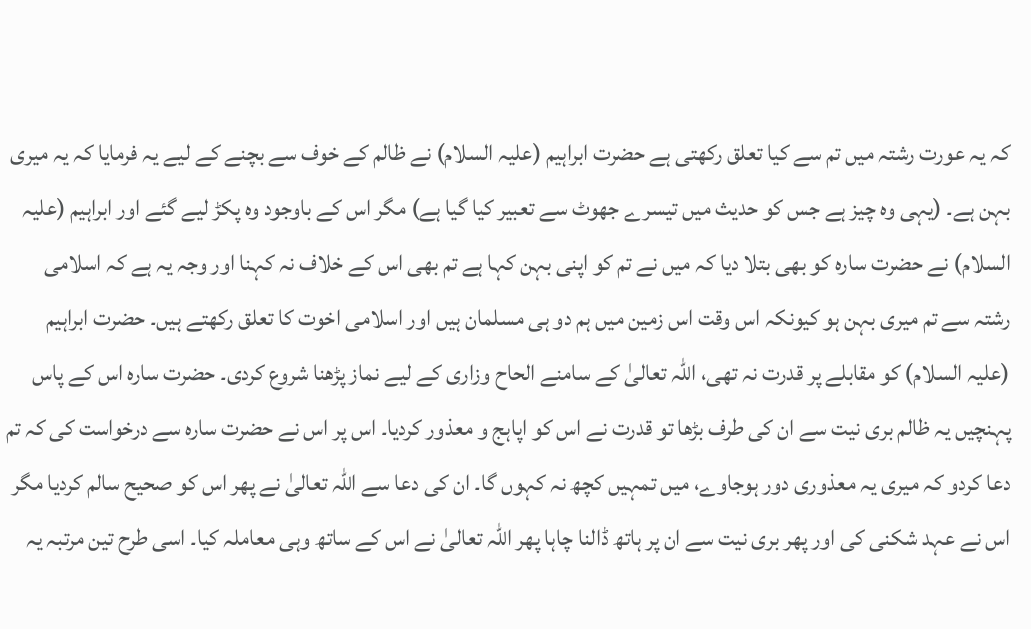کہ یہ عورت رشتہ میں تم سے کیا تعلق رکھتی ہے حضرت ابراہیم (علیہ السلام) نے ظالم کے خوف سے بچنے کے لیے یہ فرمایا کہ یہ میری بہن ہے۔ (یہی وہ چیز ہے جس کو حدیث میں تیسرے جھوٹ سے تعبیر کیا گیا ہے) مگر اس کے باوجود وہ پکڑ لیے گئے اور ابراہیم (علیہ السلام) نے حضرت سارہ کو بھی بتلا دیا کہ میں نے تم کو اپنی بہن کہا ہے تم بھی اس کے خلاف نہ کہنا اور وجہ یہ ہے کہ اسلامی رشتہ سے تم میری بہن ہو کیونکہ اس وقت اس زمین میں ہم دو ہی مسلمان ہیں اور اسلامی اخوت کا تعلق رکھتے ہیں۔ حضرت ابراہیم (علیہ السلام) کو مقابلے پر قدرت نہ تھی، اللہ تعالیٰ کے سامنے الحاح وزاری کے لیے نماز پڑھنا شروع کردی۔ حضرت سارہ اس کے پاس پہنچیں یہ ظالم بری نیت سے ان کی طرف بڑھا تو قدرت نے اس کو اپاہج و معذور کردیا۔ اس پر اس نے حضرت سارہ سے درخواست کی کہ تم دعا کردو کہ میری یہ معذوری دور ہوجاوے، میں تمہیں کچھ نہ کہوں گا۔ ان کی دعا سے اللہ تعالیٰ نے پھر اس کو صحیح سالم کردیا مگر اس نے عہد شکنی کی اور پھر بری نیت سے ان پر ہاتھ ڈالنا چاہا پھر اللہ تعالیٰ نے اس کے ساتھ وہی معاملہ کیا۔ اسی طرح تین مرتبہ یہ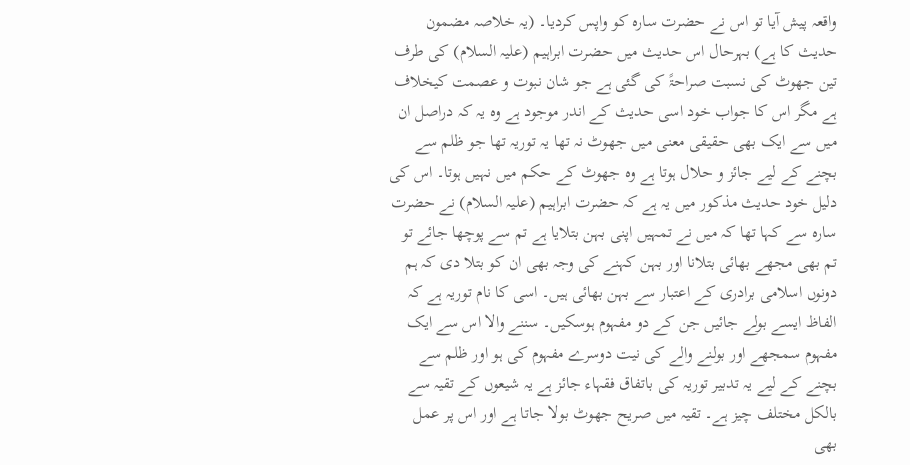واقعہ پیش آیا تو اس نے حضرت سارہ کو واپس کردیا۔ (یہ خلاصہ مضمون حدیث کا ہے) بہرحال اس حدیث میں حضرت ابراہیم (علیہ السلام) کی طرف تین جھوٹ کی نسبت صراحۃً کی گئی ہے جو شان نبوت و عصمت کیخلاف ہے مگر اس کا جواب خود اسی حدیث کے اندر موجود ہے وہ یہ کہ دراصل ان میں سے ایک بھی حقیقی معنی میں جھوٹ نہ تھا یہ توریہ تھا جو ظلم سے بچنے کے لیے جائز و حلال ہوتا ہے وہ جھوٹ کے حکم میں نہیں ہوتا۔ اس کی دلیل خود حدیث مذکور میں یہ ہے کہ حضرت ابراہیم (علیہ السلام) نے حضرت سارہ سے کہا تھا کہ میں نے تمہیں اپنی بہن بتلایا ہے تم سے پوچھا جائے تو تم بھی مجھے بھائی بتلانا اور بہن کہنے کی وجہ بھی ان کو بتلا دی کہ ہم دونوں اسلامی برادری کے اعتبار سے بہن بھائی ہیں۔ اسی کا نام توریہ ہے کہ الفاظ ایسے بولے جائیں جن کے دو مفہوم ہوسکیں۔ سننے والا اس سے ایک مفہوم سمجھے اور بولنے والے کی نیت دوسرے مفہوم کی ہو اور ظلم سے بچنے کے لیے یہ تدبیر توریہ کی باتفاق فقہاء جائز ہے یہ شیعوں کے تقیہ سے بالکل مختلف چیز ہے۔ تقیہ میں صریح جھوٹ بولا جاتا ہے اور اس پر عمل بھی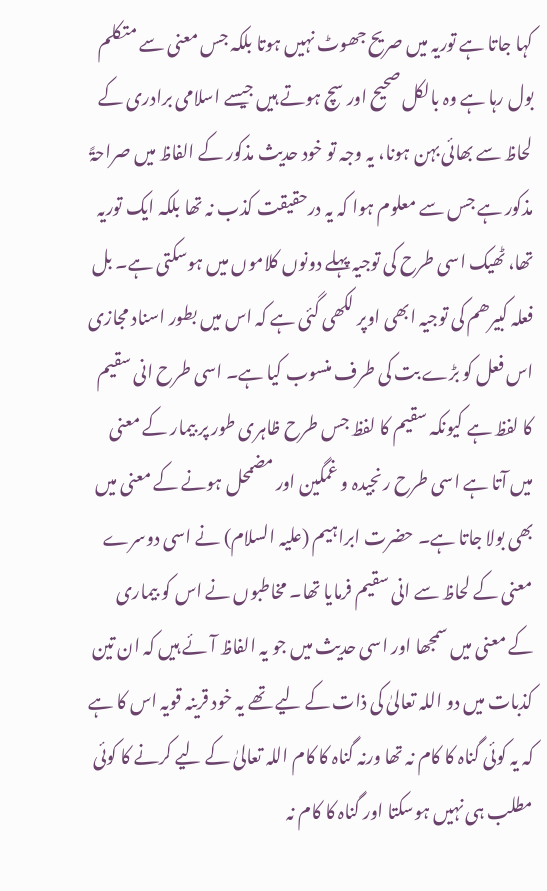کہا جاتا ہے توریہ میں صریح جھوٹ نہیں ہوتا بلکہ جس معنی سے متکلم بول رہا ہے وہ بالکل صحیح اور سچ ہوتے ہیں جیسے اسلامی برادری کے لحاظ سے بھائی بہن ہونا، یہ وجہ تو خود حدیث مذکور کے الفاظ میں صراحۃً مذکور ہے جس سے معلوم ہوا کہ یہ درحقیقت کذب نہ تھا بلکہ ایک توریہ تھا، ٹھیک اسی طرح کی توجیہ پہلے دونوں کلاموں میں ہوسکتی ہے۔ بل فعلہ کبیرھم کی توجیہ ابھی اوپر لکھی گئی ہے کہ اس میں بطور اسناد مجازی اس فعل کو بڑے بت کی طرف منسوب کیا ہے۔ اسی طرح انی سقیم کا لفظ ہے کیونکہ سقیم کا لفظ جس طرح ظاہری طور پر بیمار کے معنی میں آتا ہے اسی طرح رنجیدہ و غمگین اور مضمحل ہونے کے معنی میں بھی بولا جاتا ہے۔ حضرت ابراہیم (علیہ السلام) نے اسی دوسرے معنی کے لحاظ سے انی سقیم فرمایا تھا۔ مخاطبوں نے اس کو بیماری کے معنی میں سمجھا اور اسی حدیث میں جو یہ الفاظ آئے ہیں کہ ان تین کذبات میں دو اللہ تعالیٰ کی ذات کے لیے تھے یہ خود قرینہ قویہ اس کا ہے کہ یہ کوئی گناہ کا کام نہ تھا ورنہ گناہ کا کام اللہ تعالیٰ کے لیے کرنے کا کوئی مطلب ہی نہیں ہوسکتا اور گناہ کا کام نہ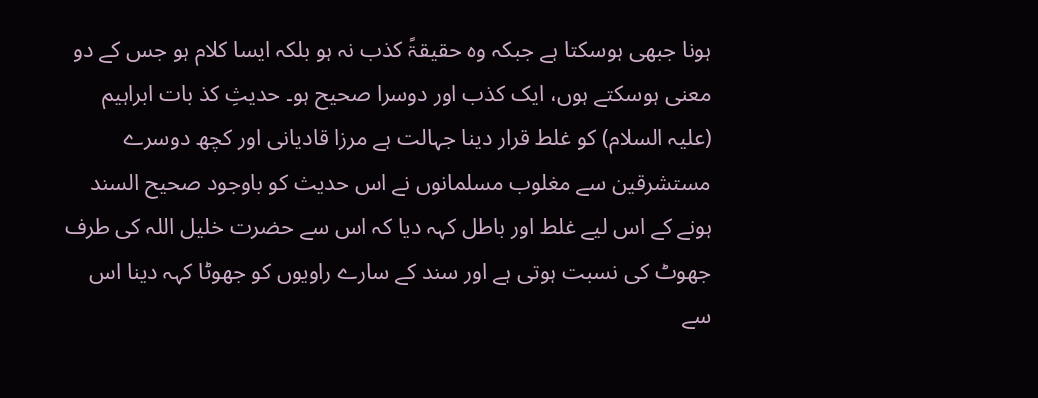ہونا جبھی ہوسکتا ہے جبکہ وہ حقیقۃً کذب نہ ہو بلکہ ایسا کلام ہو جس کے دو معنی ہوسکتے ہوں، ایک کذب اور دوسرا صحیح ہو۔ حدیثِ کذ بات ابراہیم (علیہ السلام) کو غلط قرار دینا جہالت ہے مرزا قادیانی اور کچھ دوسرے مستشرقین سے مغلوب مسلمانوں نے اس حدیث کو باوجود صحیح السند ہونے کے اس لیے غلط اور باطل کہہ دیا کہ اس سے حضرت خلیل اللہ کی طرف جھوٹ کی نسبت ہوتی ہے اور سند کے سارے راویوں کو جھوٹا کہہ دینا اس سے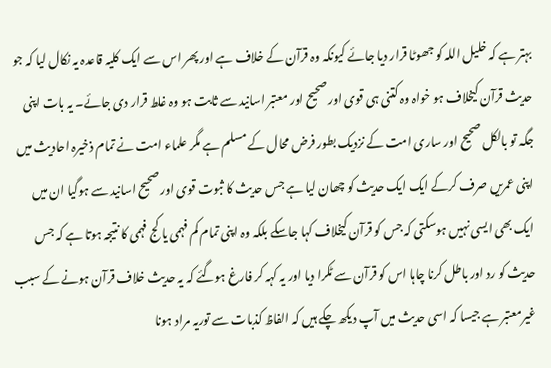بہتر ہے کہ خلیل اللہ کو جھوٹا قرار دیا جائے کیونکہ وہ قرآن کے خلاف ہے اور پھر اس سے ایک کلیہ قاعدہ یہ نکال لیا کہ جو حدیث قرآن کیخلاف ہو خواہ وہ کتنی ہی قوی اور صحیح اور معتبر اسانید سے ثابت ہو وہ غلط قرار دی جائے۔ یہ بات اپنی جگہ تو بالکل صحیح اور ساری امت کے نزدیک بطور فرض محال کے مسلم ہے مگر علماء امت نے تمام ذخیرہ احادیث میں اپنی عمریں صرف کرکے ایک ایک حدیث کو چھان لیا ہے جس حدیث کا ثبوت قوی اور صحیح اسانید سے ہوگیا ان میں ایک بھی ایسی نہیں ہوسکتی کہ جس کو قرآن کیخلاف کہا جاسکے بلکہ وہ اپنی تمام کم فہمی یا کج فہمی کا نتیجہ ہوتا ہے کہ جس حدیث کو رد اور باطل کرنا چاہا اس کو قرآن سے ٹکرا دیا اور یہ کہہ کر فارغ ہوگئے کہ یہ حدیث خلاف قرآن ہونے کے سبب غیرمعتبر ہے جیسا کہ اسی حدیث میں آپ دیکھ چکے ہیں کہ الفاظ کذبات سے توریہ مراد ہونا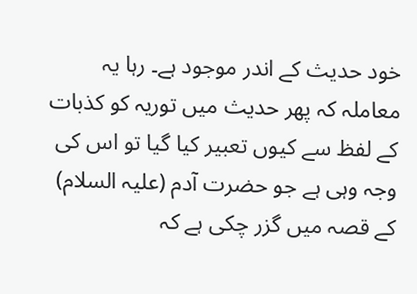خود حدیث کے اندر موجود ہے۔ رہا یہ معاملہ کہ پھر حدیث میں توریہ کو کذبات کے لفظ سے کیوں تعبیر کیا گیا تو اس کی وجہ وہی ہے جو حضرت آدم (علیہ السلام) کے قصہ میں گزر چکی ہے کہ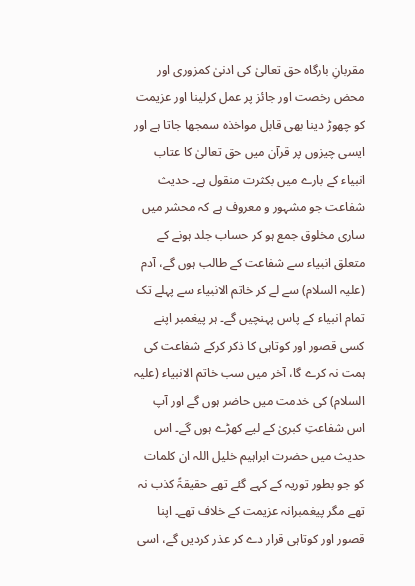مقربانِ بارگاہ حق تعالیٰ کی ادنیٰ کمزوری اور محض رخصت اور جائز پر عمل کرلینا اور عزیمت کو چھوڑ دینا بھی قابل مواخذہ سمجھا جاتا ہے اور ایسی چیزوں پر قرآن میں حق تعالیٰ کا عتاب انبیاء کے بارے میں بکثرت منقول ہے۔ حدیث شفاعت جو مشہور و معروف ہے کہ محشر میں ساری مخلوق جمع ہو کر حساب جلد ہونے کے متعلق انبیاء سے شفاعت کے طالب ہوں گے، آدم (علیہ السلام) سے لے کر خاتم الانبیاء سے پہلے تک تمام انبیاء کے پاس پہنچیں گے۔ ہر پیغمبر اپنے کسی قصور اور کوتاہی کا ذکر کرکے شفاعت کی ہمت نہ کرے گا، آخر میں سب خاتم الانبیاء (علیہ السلام) کی خدمت میں حاضر ہوں گے اور آپ اس شفاعتِ کبریٰ کے لیے کھڑے ہوں گے۔ اس حدیث میں حضرت ابراہیم خلیل اللہ ان کلمات کو جو بطور توریہ کے کہے گئے تھے حقیقۃً کذب نہ تھے مگر پیغمبرانہ عزیمت کے خلاف تھے۔ اپنا قصور اور کوتاہی قرار دے کر عذر کردیں گے، اسی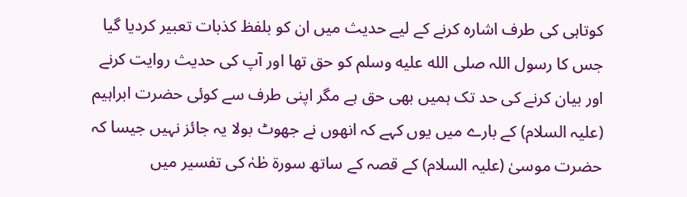کوتاہی کی طرف اشارہ کرنے کے لیے حدیث میں ان کو بلفظ کذبات تعبیر کردیا گیا جس کا رسول اللہ صلى الله عليه وسلم کو حق تھا اور آپ کی حدیث روایت کرنے اور بیان کرنے کی حد تک ہمیں بھی حق ہے مگر اپنی طرف سے کوئی حضرت ابراہیم (علیہ السلام) کے بارے میں یوں کہے کہ انھوں نے جھوٹ بولا یہ جائز نہیں جیسا کہ حضرت موسیٰ (علیہ السلام) کے قصہ کے ساتھ سورة طٰہٰ کی تفسیر میں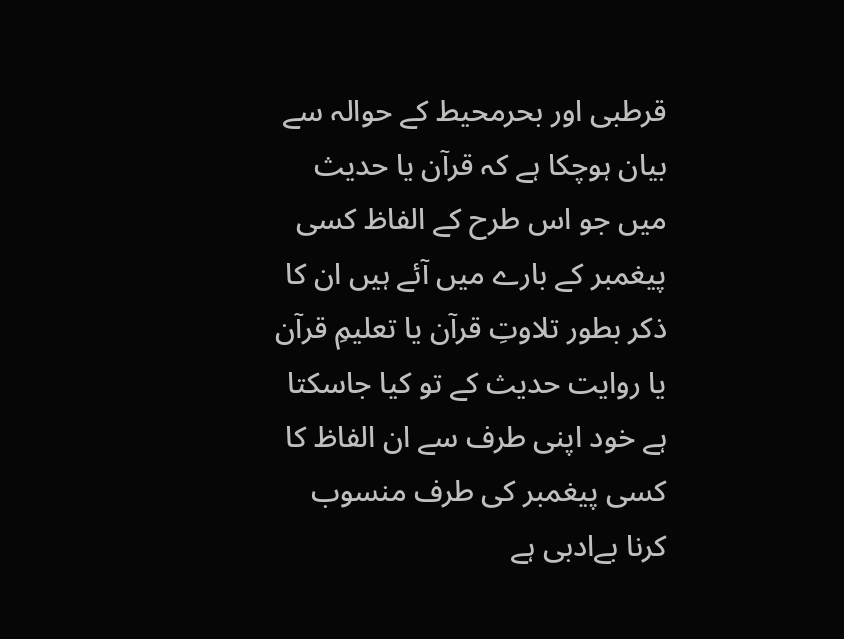قرطبی اور بحرمحیط کے حوالہ سے بیان ہوچکا ہے کہ قرآن یا حدیث میں جو اس طرح کے الفاظ کسی پیغمبر کے بارے میں آئے ہیں ان کا ذکر بطور تلاوتِ قرآن یا تعلیمِ قرآن یا روایت حدیث کے تو کیا جاسکتا ہے خود اپنی طرف سے ان الفاظ کا کسی پیغمبر کی طرف منسوب کرنا بےادبی ہے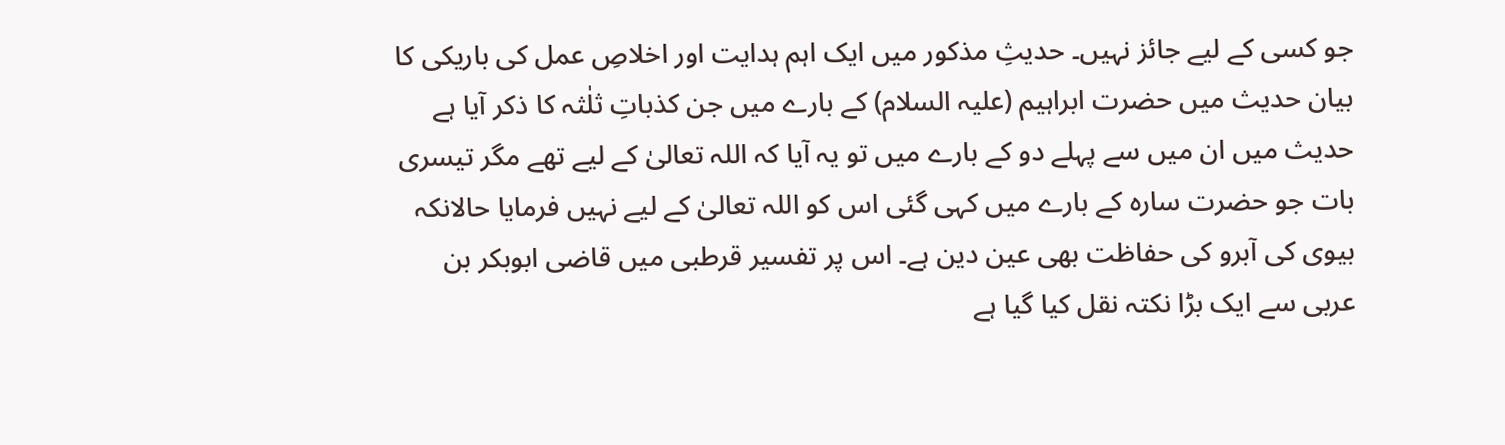جو کسی کے لیے جائز نہیں۔ حدیثِ مذکور میں ایک اہم ہدایت اور اخلاصِ عمل کی باریکی کا بیان حدیث میں حضرت ابراہیم (علیہ السلام) کے بارے میں جن کذباتِ ثلٰثہ کا ذکر آیا ہے حدیث میں ان میں سے پہلے دو کے بارے میں تو یہ آیا کہ اللہ تعالیٰ کے لیے تھے مگر تیسری بات جو حضرت سارہ کے بارے میں کہی گئی اس کو اللہ تعالیٰ کے لیے نہیں فرمایا حالانکہ بیوی کی آبرو کی حفاظت بھی عین دین ہے۔ اس پر تفسیر قرطبی میں قاضی ابوبکر بن عربی سے ایک بڑا نکتہ نقل کیا گیا ہے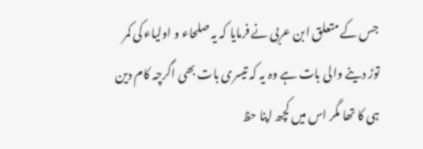جس کے متعلق ابن عربی نے فرمایا کہ یہ صلحاء و اولیاء کی کمر توڑ دینے والی بات ہے وہ یہ کہ تیسری بات بھی اگرچہ کام دین ہی کا تھا مگر اس میں کچھ اپنا حظ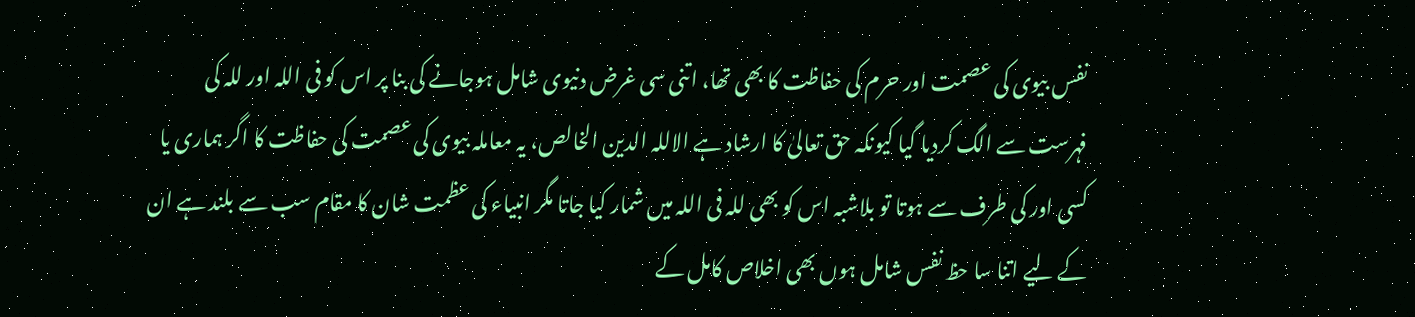نفس بیوی کی عصمت اور حرم کی حفاظت کا بھی تھا، اتنی سی غرض دنیوی شامل ہوجانے کی بنا پر اس کو فی اللہ اور للہ کی فہرست سے الگ کردیا گیا کیونکہ حق تعالیٰ کا ارشاد ہے الاللہ الدین الخالص، یہ معاملہ بیوی کی عصمت کی حفاظت کا اگر ہماری یا کسی اور کی طرف سے ہوتا تو بلاشبہ اس کو بھی للہ فی اللہ میں شمار کیا جاتا مگر انبیاء کی عظمت شان کا مقام سب سے بلند ہے ان کے لیے اتنا سا حظ نفس شامل ہوں بھی اخلاص کامل کے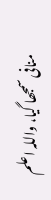منافی سمجھا گیا، واللہ اعلم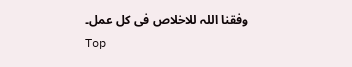وفقنا اللہ للاخلاص فی کل عمل۔
Top